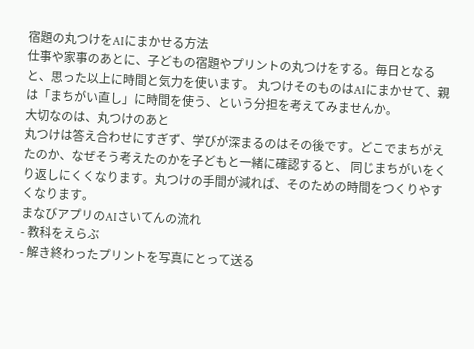宿題の丸つけをAIにまかせる方法
仕事や家事のあとに、子どもの宿題やプリントの丸つけをする。毎日となると、思った以上に時間と気力を使います。 丸つけそのものはAIにまかせて、親は「まちがい直し」に時間を使う、という分担を考えてみませんか。
大切なのは、丸つけのあと
丸つけは答え合わせにすぎず、学びが深まるのはその後です。どこでまちがえたのか、なぜそう考えたのかを子どもと一緒に確認すると、 同じまちがいをくり返しにくくなります。丸つけの手間が減れば、そのための時間をつくりやすくなります。
まなびアプリのAIさいてんの流れ
- 教科をえらぶ
- 解き終わったプリントを写真にとって送る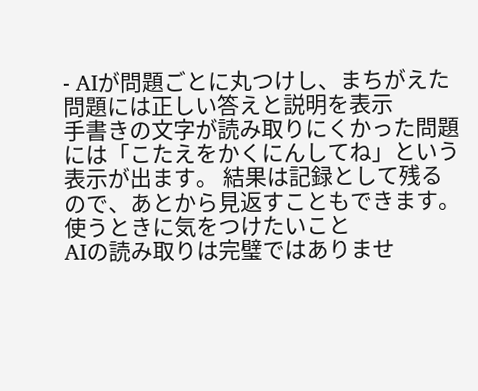- AIが問題ごとに丸つけし、まちがえた問題には正しい答えと説明を表示
手書きの文字が読み取りにくかった問題には「こたえをかくにんしてね」という表示が出ます。 結果は記録として残るので、あとから見返すこともできます。
使うときに気をつけたいこと
AIの読み取りは完璧ではありませ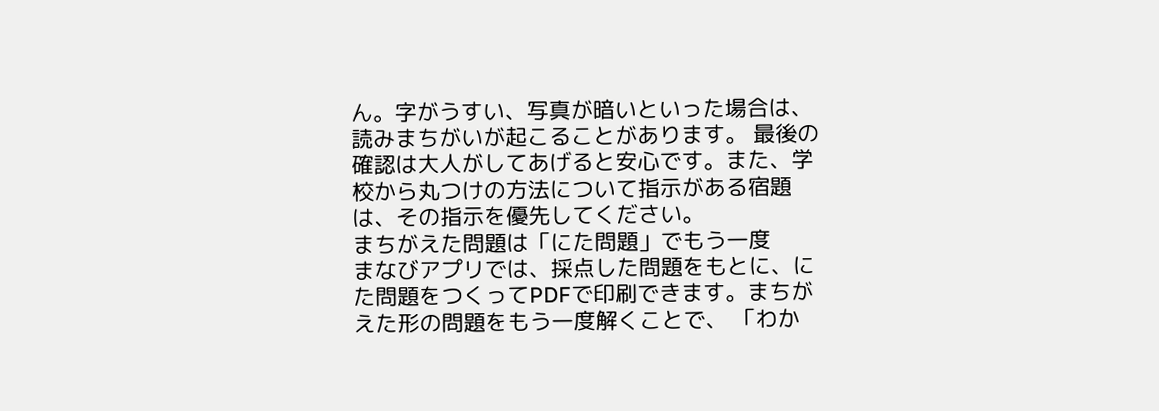ん。字がうすい、写真が暗いといった場合は、読みまちがいが起こることがあります。 最後の確認は大人がしてあげると安心です。また、学校から丸つけの方法について指示がある宿題は、その指示を優先してください。
まちがえた問題は「にた問題」でもう一度
まなびアプリでは、採点した問題をもとに、にた問題をつくってPDFで印刷できます。まちがえた形の問題をもう一度解くことで、 「わか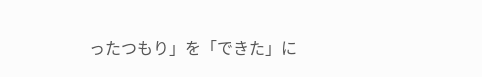ったつもり」を「できた」に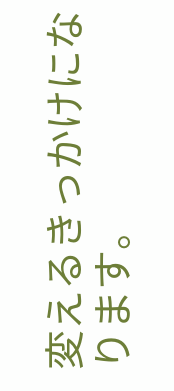変えるきっかけになります。